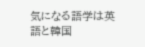気になる語学は英語と韓国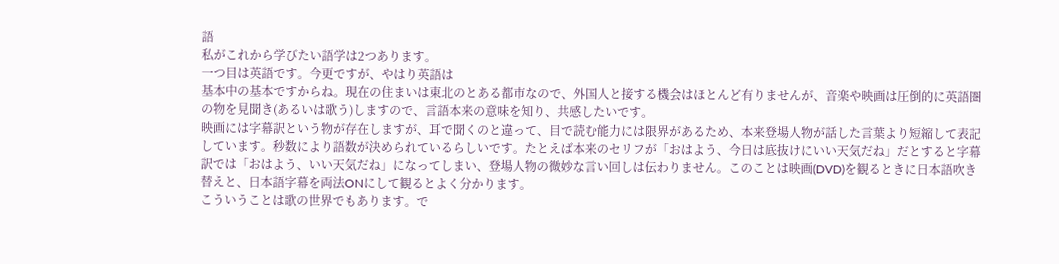語
私がこれから学びたい語学は2つあります。
一つ目は英語です。今更ですが、やはり英語は
基本中の基本ですからね。現在の住まいは東北のとある都市なので、外国人と接する機会はほとんど有りませんが、音楽や映画は圧倒的に英語圏の物を見聞き(あるいは歌う)しますので、言語本来の意味を知り、共感したいです。
映画には字幕訳という物が存在しますが、耳で聞くのと違って、目で読む能力には限界があるため、本来登場人物が話した言葉より短縮して表記しています。秒数により語数が決められているらしいです。たとえば本来のセリフが「おはよう、今日は底抜けにいい天気だね」だとすると字幕訳では「おはよう、いい天気だね」になってしまい、登場人物の微妙な言い回しは伝わりません。このことは映画(DVD)を観るときに日本語吹き替えと、日本語字幕を両法ONにして観るとよく分かります。
こういうことは歌の世界でもあります。で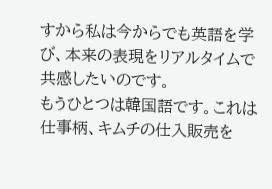すから私は今からでも英語を学び、本来の表現をリアルタイムで共感したいのです。
もうひとつは韓国語です。これは仕事柄、キムチの仕入販売を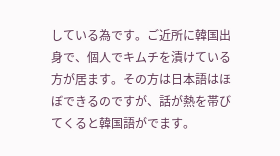している為です。ご近所に韓国出身で、個人でキムチを漬けている方が居ます。その方は日本語はほぼできるのですが、話が熱を帯びてくると韓国語がでます。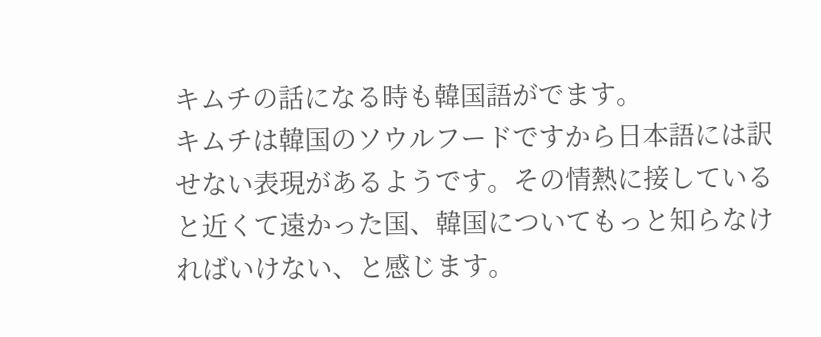キムチの話になる時も韓国語がでます。
キムチは韓国のソウルフードですから日本語には訳せない表現があるようです。その情熱に接していると近くて遠かった国、韓国についてもっと知らなければいけない、と感じます。